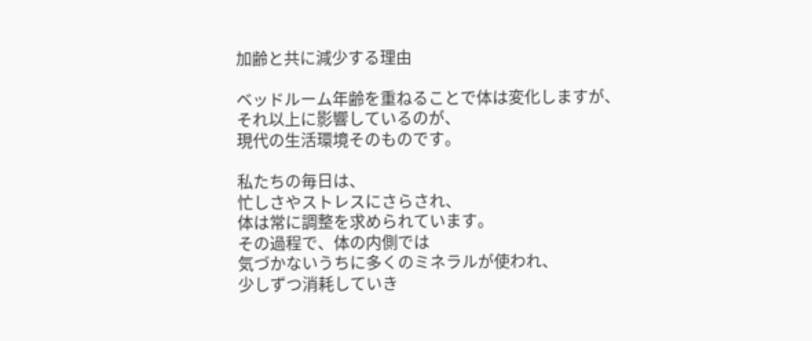加齢と共に減少する理由

ベッドルーム年齢を重ねることで体は変化しますが、
それ以上に影響しているのが、
現代の生活環境そのものです。

私たちの毎日は、
忙しさやストレスにさらされ、
体は常に調整を求められています。
その過程で、体の内側では
気づかないうちに多くのミネラルが使われ、
少しずつ消耗していき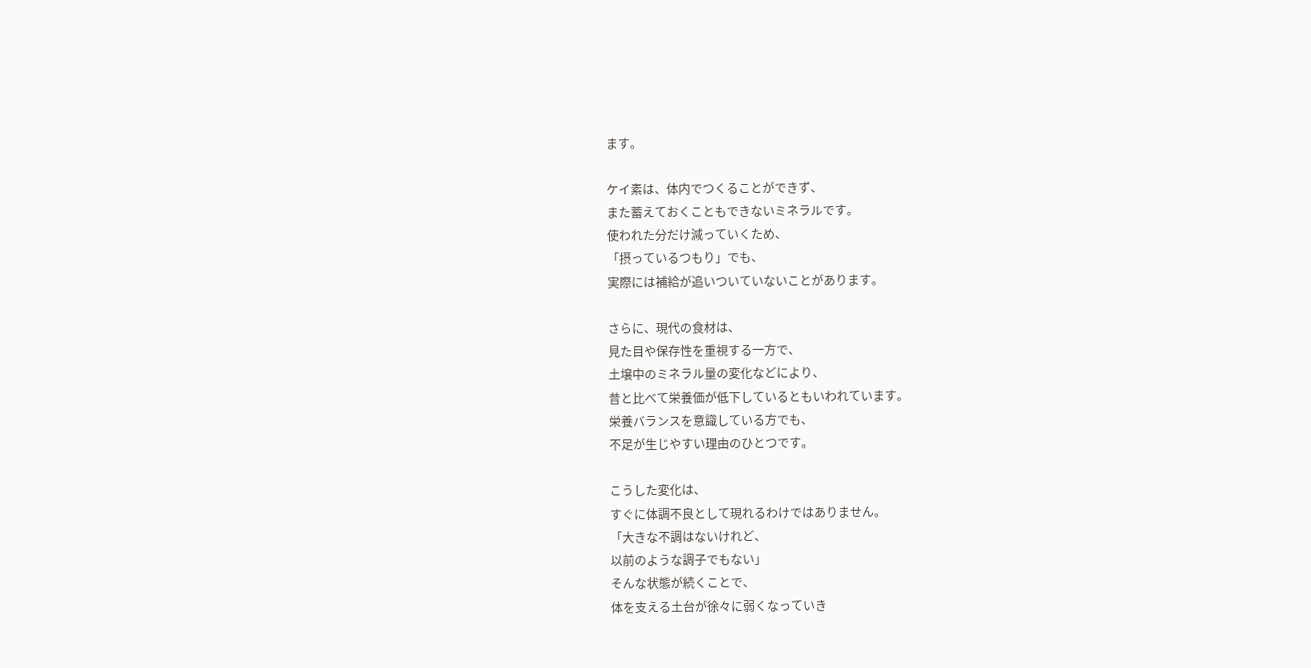ます。

ケイ素は、体内でつくることができず、
また蓄えておくこともできないミネラルです。
使われた分だけ減っていくため、
「摂っているつもり」でも、
実際には補給が追いついていないことがあります。

さらに、現代の食材は、
見た目や保存性を重視する一方で、
土壌中のミネラル量の変化などにより、
昔と比べて栄養価が低下しているともいわれています。
栄養バランスを意識している方でも、
不足が生じやすい理由のひとつです。

こうした変化は、
すぐに体調不良として現れるわけではありません。
「大きな不調はないけれど、
以前のような調子でもない」
そんな状態が続くことで、
体を支える土台が徐々に弱くなっていき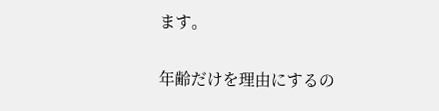ます。

年齢だけを理由にするの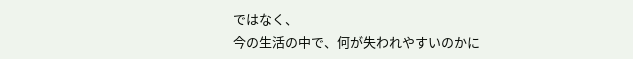ではなく、
今の生活の中で、何が失われやすいのかに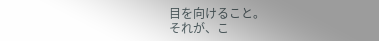目を向けること。
それが、こ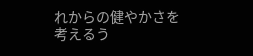れからの健やかさを考えるう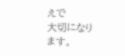えで
大切になります。